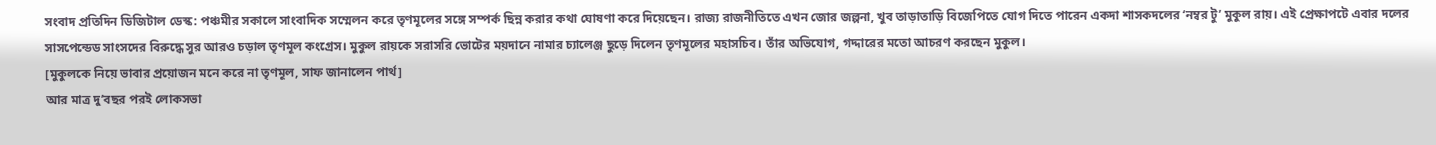সংবাদ প্রতিদিন ডিজিটাল ডেস্ক: পঞ্চমীর সকালে সাংবাদিক সম্মেলন করে তৃণমূলের সঙ্গে সম্পর্ক ছিন্ন করার কথা ঘোষণা করে দিয়েছেন। রাজ্য রাজনীতিতে এখন জোর জল্পনা, খুব তাড়াতাড়ি বিজেপিতে যোগ দিতে পারেন একদা শাসকদলের ‘নম্বর টু’ মুকুল রায়। এই প্রেক্ষাপটে এবার দলের সাসপেন্ডেড সাংসদের বিরুদ্ধে সুর আরও চড়াল তৃণমূল কংগ্রেস। মুকুল রায়কে সরাসরি ভোটের ময়দানে নামার চ্যালেঞ্জ ছুড়ে দিলেন তৃণমূলের মহাসচিব। তাঁর অভিযোগ, গদ্দারের মতো আচরণ করছেন মুকুল।
[মুকুলকে নিয়ে ভাবার প্রয়োজন মনে করে না তৃণমূল, সাফ জানালেন পার্থ]
আর মাত্র দু’বছর পরই লোকসভা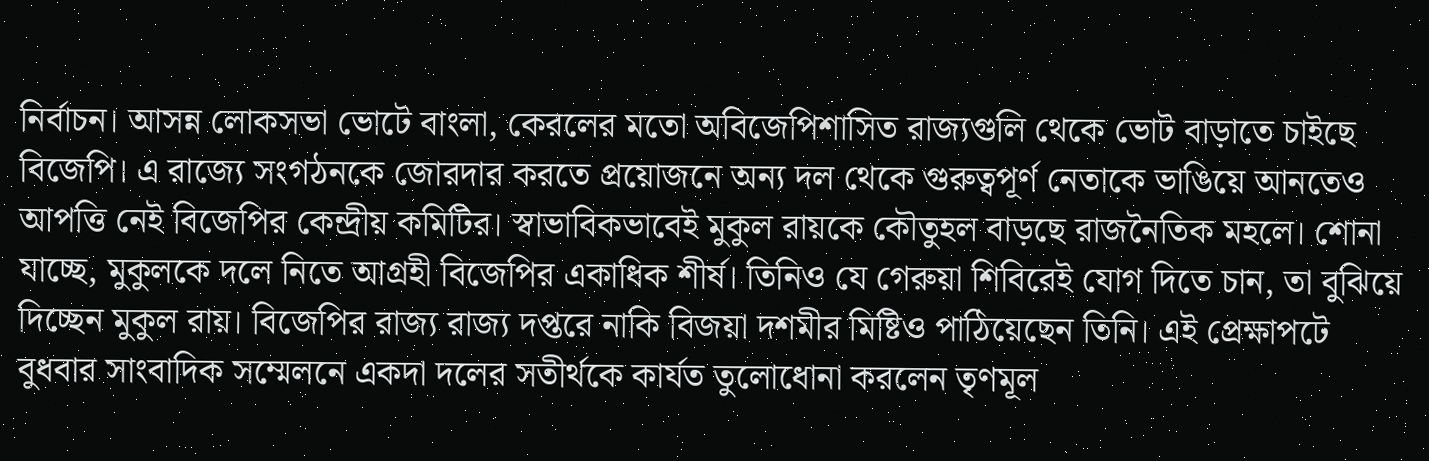নির্বাচন। আসন্ন লোকসভা ভোটে বাংলা, কেরলের মতো অবিজেপিশাসিত রাজ্যগুলি থেকে ভোট বাড়াতে চাইছে বিজেপি। এ রাজ্যে সংগঠনকে জোরদার করতে প্রয়োজনে অন্য দল থেকে গুরুত্বপূর্ণ নেতাকে ভাঙিয়ে আনতেও আপত্তি নেই বিজেপির কেন্দ্রীয় কমিটির। স্বাভাবিকভাবেই মুকুল রায়কে কৌতুহল বাড়ছে রাজনৈতিক মহলে। শোনা যাচ্ছে, মুকুলকে দলে নিতে আগ্রহী বিজেপির একাধিক শীর্ষ। তিনিও যে গেরুয়া শিবিরেই যোগ দিতে চান, তা বুঝিয়ে দিচ্ছেন মুকুল রায়। বিজেপির রাজ্য রাজ্য দপ্তরে নাকি বিজয়া দশমীর মিষ্টিও পাঠিয়েছেন তিনি। এই প্রেক্ষাপটে বুধবার সাংবাদিক সম্মেলনে একদা দলের সতীর্থকে কার্যত তুলোধোনা করলেন তৃণমূল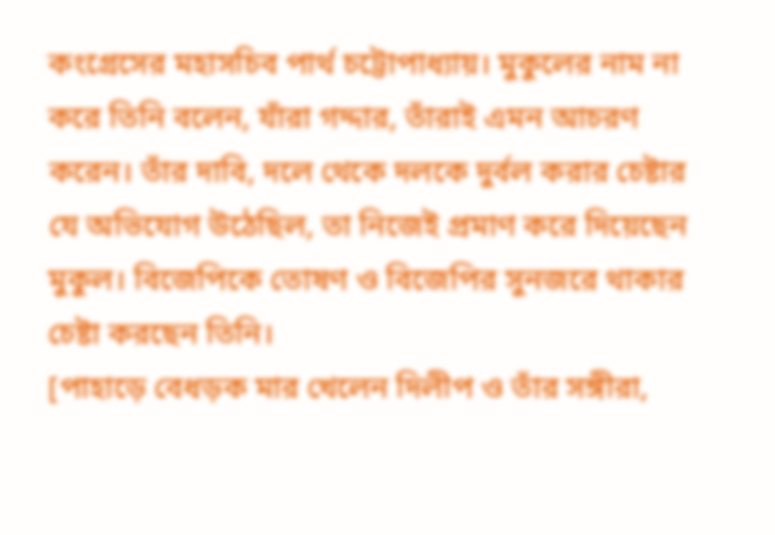কংগ্রেসের মহাসচিব পার্থ চট্টোপাধ্যায়। মুকুলের নাম না করে তিনি বলেন, যাঁরা গদ্দার, তাঁরাই এমন আচরণ করেন। তাঁর দাবি, দলে থেকে দলকে দুর্বল করার চেষ্টার যে অভিযোগ উঠেছিল, তা নিজেই প্রমাণ করে দিয়েছেন মুকুল। বিজেপিকে তোষণ ও বিজেপির সুনজরে থাকার চেষ্টা করছেন তিনি।
[পাহাড়ে বেধড়ক মার খেলেন দিলীপ ও তাঁর সঙ্গীরা,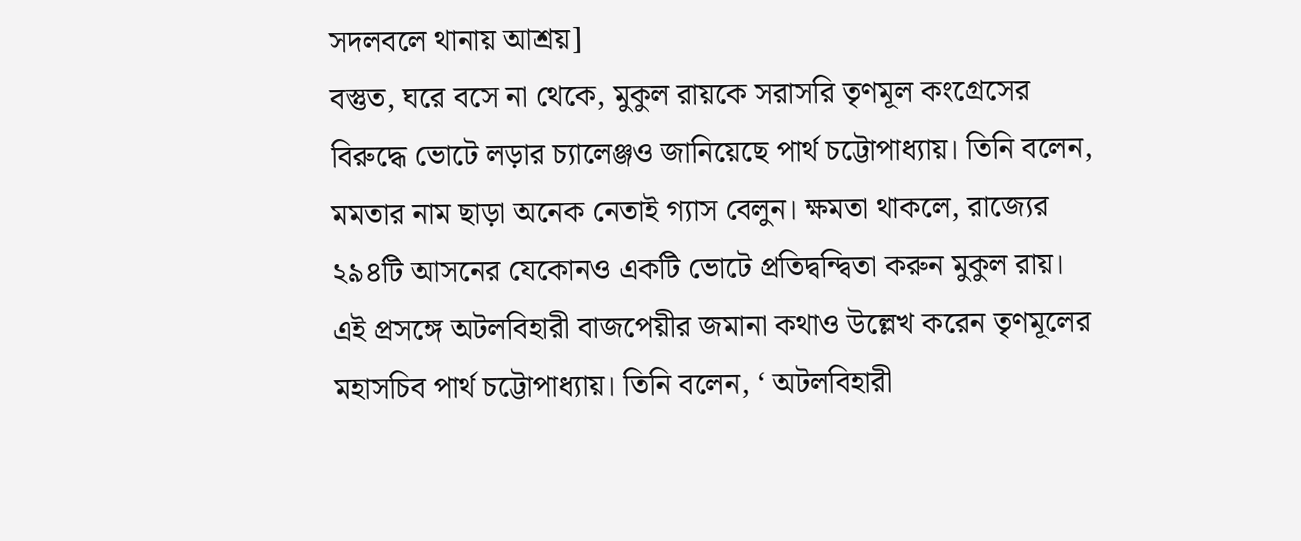সদলবলে থানায় আশ্রয়]
বস্তুত, ঘরে বসে না থেকে, মুকুল রায়কে সরাসরি তৃণমূল কংগ্রেসের বিরুদ্ধে ভোটে লড়ার চ্যালেঞ্জও জানিয়েছে পার্থ চট্টোপাধ্যায়। তিনি বলেন, মমতার নাম ছাড়া অনেক নেতাই গ্যাস বেলুন। ক্ষমতা থাকলে, রাজ্যের ২৯৪টি আসনের যেকোনও একটি ভোটে প্রতিদ্বন্দ্বিতা করুন মুকুল রায়। এই প্রসঙ্গে অটলবিহারী বাজপেয়ীর জমানা কথাও উল্লেখ করেন তৃণমূলের মহাসচিব পার্থ চট্টোপাধ্যায়। তিনি বলেন, ‘ অটলবিহারী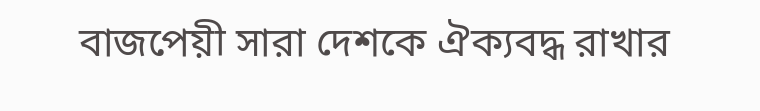বাজপেয়ী সারা দেশকে ঐক্যবদ্ধ রাখার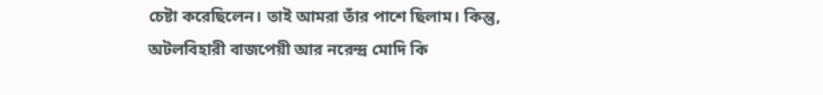চেষ্টা করেছিলেন। তাই আমরা তাঁর পাশে ছিলাম। কিন্তু, অটলবিহারী বাজপেয়ী আর নরেন্দ্র মোদি কি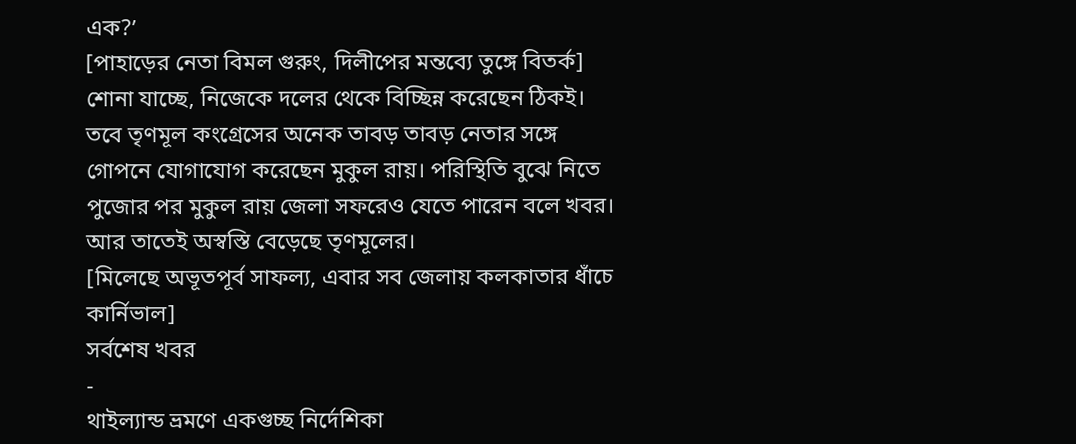এক?’
[পাহাড়ের নেতা বিমল গুরুং, দিলীপের মন্তব্যে তুঙ্গে বিতর্ক]
শোনা যাচ্ছে, নিজেকে দলের থেকে বিচ্ছিন্ন করেছেন ঠিকই। তবে তৃণমূল কংগ্রেসের অনেক তাবড় তাবড় নেতার সঙ্গে গোপনে যোগাযোগ করেছেন মুকুল রায়। পরিস্থিতি বুঝে নিতে পুজোর পর মুকুল রায় জেলা সফরেও যেতে পারেন বলে খবর। আর তাতেই অস্বস্তি বেড়েছে তৃণমূলের।
[মিলেছে অভূতপূর্ব সাফল্য, এবার সব জেলায় কলকাতার ধাঁচে কার্নিভাল]
সর্বশেষ খবর
-
থাইল্যান্ড ভ্রমণে একগুচ্ছ নির্দেশিকা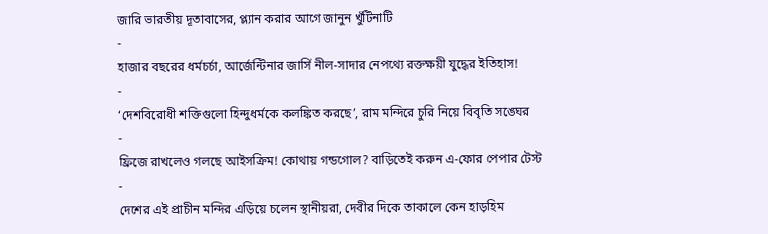জারি ভারতীয় দূতাবাসের, প্ল্যান করার আগে জানুন খুঁটিনাটি
-
হাজার বছরের ধর্মচর্চা, আর্জেন্টিনার জার্সি নীল-সাদার নেপথ্যে রক্তক্ষয়ী যুদ্ধের ইতিহাস!
-
‘দেশবিরোধী শক্তিগুলো হিন্দুধর্মকে কলঙ্কিত করছে’, রাম মন্দিরে চুরি নিয়ে বিবৃতি সঙ্ঘের
-
ফ্রিজে রাখলেও গলছে আইসক্রিম! কোথায় গন্ডগোল? বাড়িতেই করুন এ-ফোর পেপার টেস্ট
-
দেশের এই প্রাচীন মন্দির এড়িয়ে চলেন স্থানীয়রা, দেবীর দিকে তাকালে কেন হাড়হিম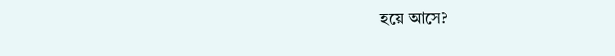হয়ে আসে?